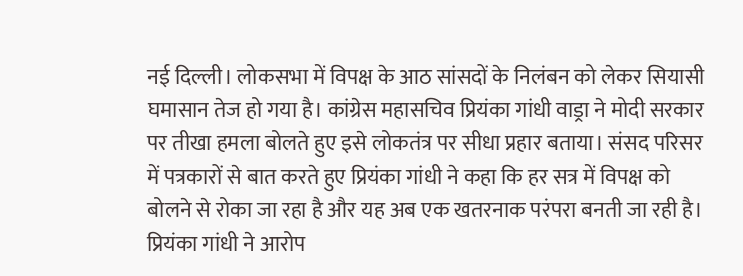नई दिल्ली। लोकसभा में विपक्ष के आठ सांसदों के निलंबन को लेकर सियासी घमासान तेज हो गया है। कांग्रेस महासचिव प्रियंका गांधी वाड्रा ने मोदी सरकार पर तीखा हमला बोलते हुए इसे लोकतंत्र पर सीधा प्रहार बताया। संसद परिसर में पत्रकारों से बात करते हुए प्रियंका गांधी ने कहा कि हर सत्र में विपक्ष को बोलने से रोका जा रहा है और यह अब एक खतरनाक परंपरा बनती जा रही है।
प्रियंका गांधी ने आरोप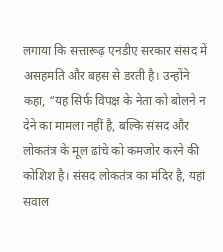लगाया कि सत्तारूढ़ एनडीए सरकार संसद में असहमति और बहस से डरती है। उन्होंने कहा, “यह सिर्फ विपक्ष के नेता को बोलने न देने का मामला नहीं है, बल्कि संसद और लोकतंत्र के मूल ढांचे को कमजोर करने की कोशिश है। संसद लोकतंत्र का मंदिर है, यहां सवाल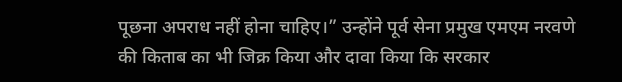पूछना अपराध नहीं होना चाहिए।” उन्होंने पूर्व सेना प्रमुख एमएम नरवणे की किताब का भी जिक्र किया और दावा किया कि सरकार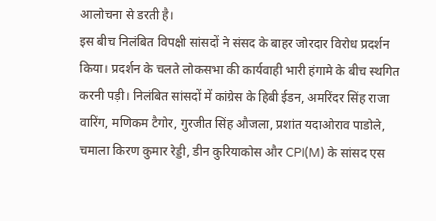आलोचना से डरती है।
इस बीच निलंबित विपक्षी सांसदों ने संसद के बाहर जोरदार विरोध प्रदर्शन किया। प्रदर्शन के चलते लोकसभा की कार्यवाही भारी हंगामे के बीच स्थगित करनी पड़ी। निलंबित सांसदों में कांग्रेस के हिबी ईडन, अमरिंदर सिंह राजा वारिंग, मणिकम टैगोर, गुरजीत सिंह औजला, प्रशांत यदाओराव पाडोले, चमाला किरण कुमार रेड्डी, डीन कुरियाकोस और CPI(M) के सांसद एस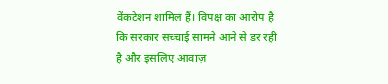वेंकटेशन शामिल हैं। विपक्ष का आरोप है कि सरकार सच्चाई सामने आने से डर रही है और इसलिए आवाज़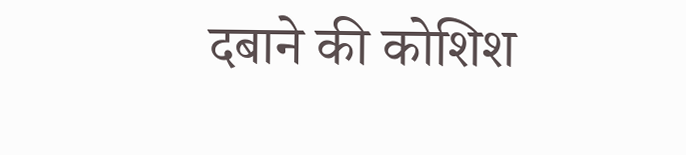दबाने की कोशिश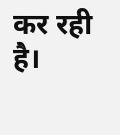कर रही है।